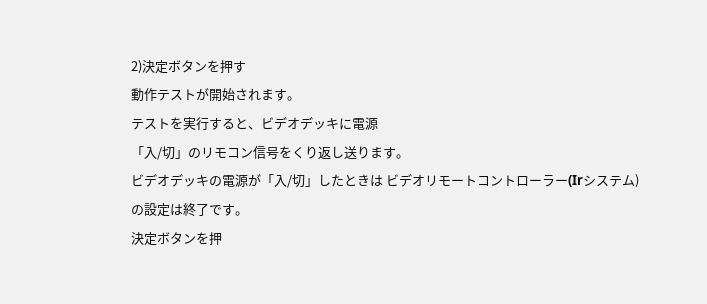2)決定ボタンを押す
動作テストが開始されます。
テストを実行すると、ビデオデッキに電源
「入/切」のリモコン信号をくり返し送ります。
ビデオデッキの電源が「入/切」したときは ビデオリモートコントローラー(Irシステム)
の設定は終了です。
決定ボタンを押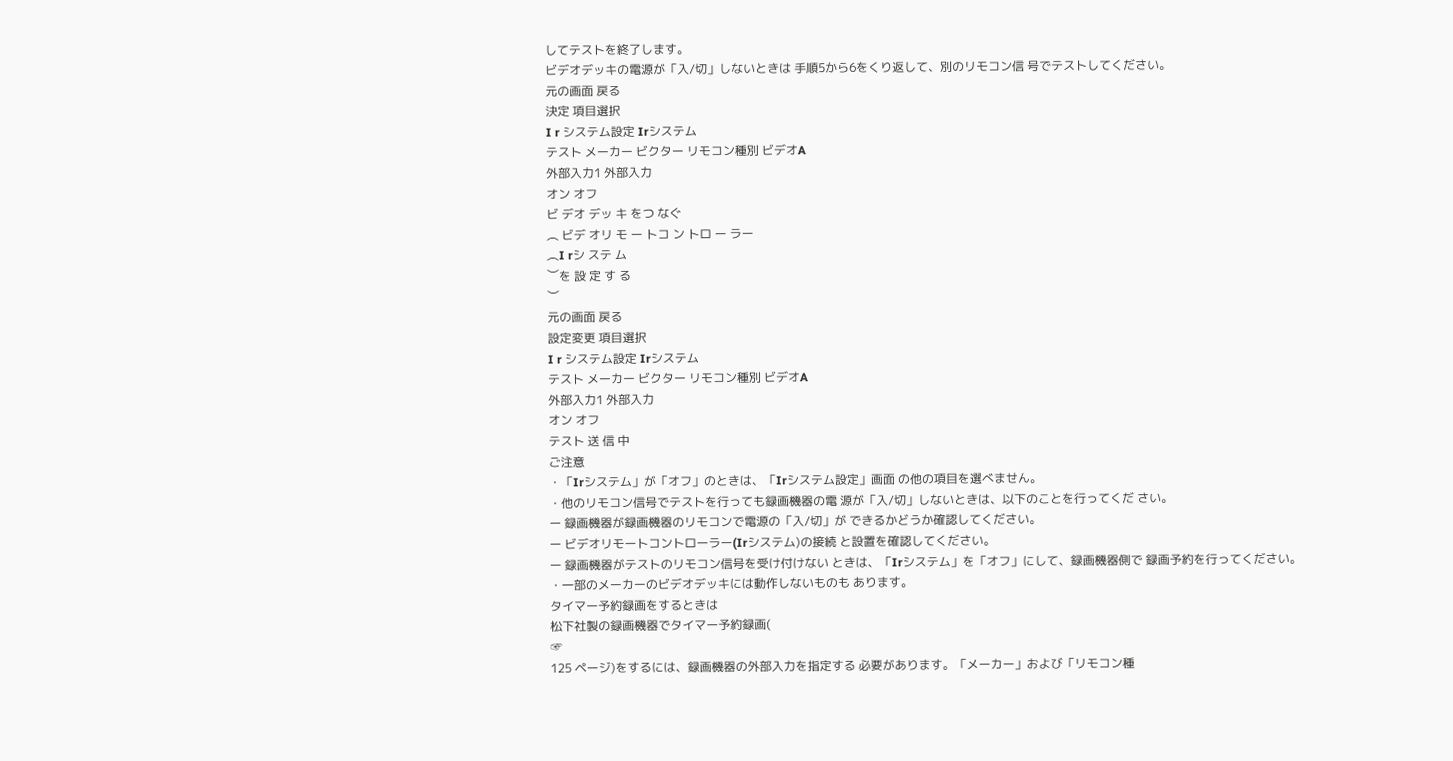してテストを終了します。
ビデオデッキの電源が「入/切」しないときは 手順5から6をくり返して、別のリモコン信 号でテストしてください。
元の画面 戻る
決定 項目選択
I r システム設定 Irシステム
テスト メーカー ビクター リモコン種別 ビデオA
外部入力1 外部入力
オン オフ
ビ デオ デッ キ をつ なぐ
︵ ビデ オリ モ ー トコ ン トロ ー ラー
︵I rシ ステ ム
︶を 設 定 す る
︶
元の画面 戻る
設定変更 項目選択
I r システム設定 Irシステム
テスト メーカー ビクター リモコン種別 ビデオA
外部入力1 外部入力
オン オフ
テスト 送 信 中
ご注意
・「Irシステム」が「オフ」のときは、「Irシステム設定」画面 の他の項目を選べません。
・他のリモコン信号でテストを行っても録画機器の電 源が「入/切」しないときは、以下のことを行ってくだ さい。
ー 録画機器が録画機器のリモコンで電源の「入/切」が できるかどうか確認してください。
ー ビデオリモートコントローラー(Irシステム)の接続 と設置を確認してください。
ー 録画機器がテストのリモコン信号を受け付けない ときは、「Irシステム」を「オフ」にして、録画機器側で 録画予約を行ってください。
・一部のメーカーのビデオデッキには動作しないものも あります。
タイマー予約録画をするときは
松下社製の録画機器でタイマー予約録画(
☞
125 ページ)をするには、録画機器の外部入力を指定する 必要があります。「メーカー」および「リモコン種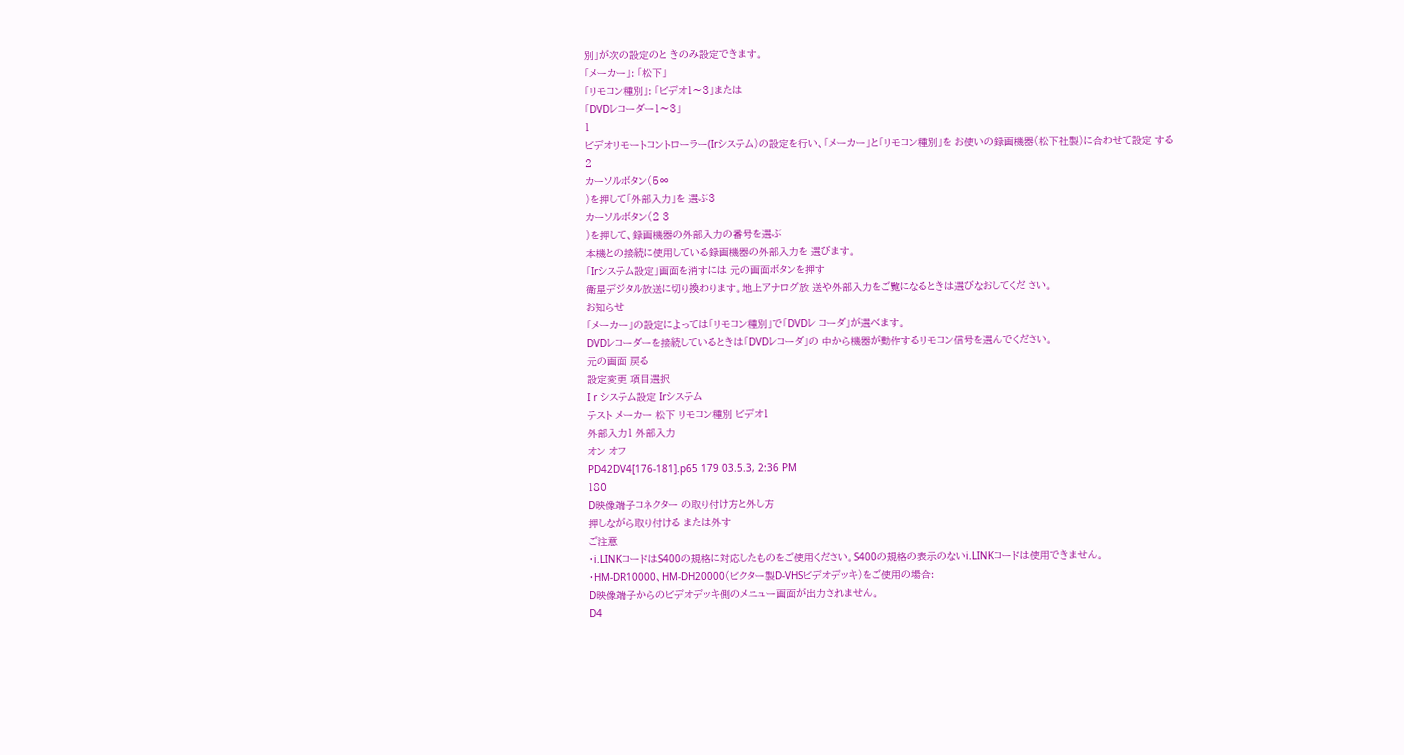別」が次の設定のと きのみ設定できます。
「メーカー」: 「松下」
「リモコン種別」: 「ビデオ1〜3」または
「DVDレコーダー1〜3」
1
ビデオリモートコントローラー(Irシステム)の設定を行い、「メーカー」と「リモコン種別」を お使いの録画機器(松下社製)に合わせて設定 する
2
カーソルボタン(5∞
)を押して「外部入力」を 選ぶ3
カーソルボタン(2 3
)を押して、録画機器の外部入力の番号を選ぶ
本機との接続に使用している録画機器の外部入力を 選びます。
「Irシステム設定」画面を消すには 元の画面ボタンを押す
衛星デジタル放送に切り換わります。地上アナログ放 送や外部入力をご覧になるときは選びなおしてくだ さい。
お知らせ
「メーカー」の設定によっては「リモコン種別」で「DVDレ コーダ」が選べます。
DVDレコーダーを接続しているときは「DVDレコーダ」の 中から機器が動作するリモコン信号を選んでください。
元の画面 戻る
設定変更 項目選択
I r システム設定 Irシステム
テスト メーカー 松下 リモコン種別 ビデオ1
外部入力1 外部入力
オン オフ
PD42DV4[176-181].p65 179 03.5.3, 2:36 PM
180
D映像端子コネクター の取り付け方と外し方
押しながら取り付ける または外す
ご注意
・i.LINKコードはS400の規格に対応したものをご使用ください。S400の規格の表示のないi.LINKコードは使用できません。
・HM-DR10000、HM-DH20000(ビクター製D-VHSビデオデッキ)をご使用の場合:
D映像端子からのビデオデッキ側のメニュー画面が出力されません。
D4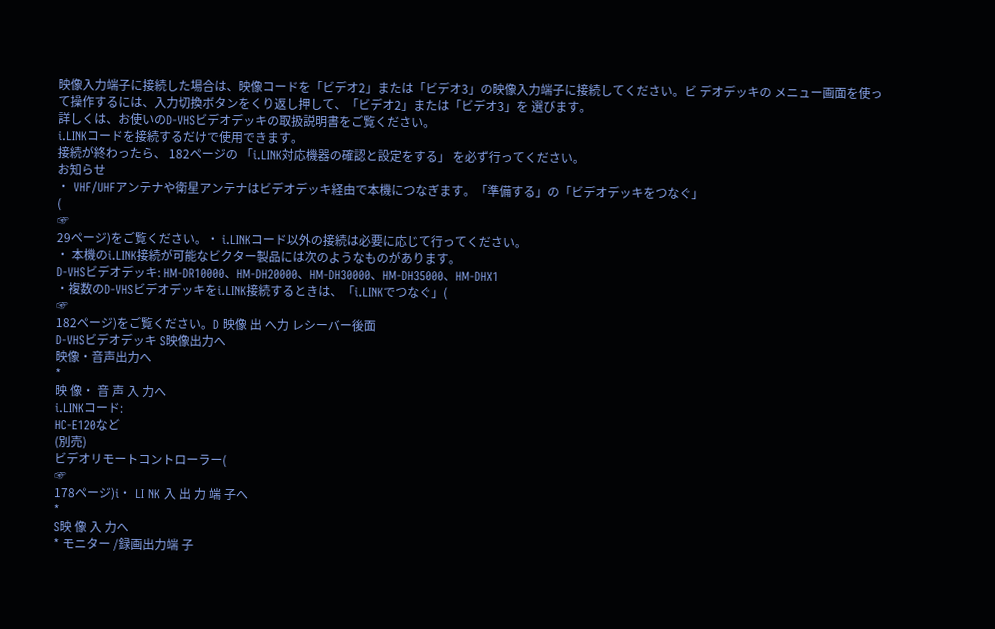映像入力端子に接続した場合は、映像コードを「ビデオ2」または「ビデオ3」の映像入力端子に接続してください。ビ デオデッキの メニュー画面を使って操作するには、入力切換ボタンをくり返し押して、「ビデオ2」または「ビデオ3」を 選びます。
詳しくは、お使いのD-VHSビデオデッキの取扱説明書をご覧ください。
i.LINKコードを接続するだけで使用できます。
接続が終わったら、 182ページの 「i.LINK対応機器の確認と設定をする」 を必ず行ってください。
お知らせ
・ VHF/UHFアンテナや衛星アンテナはビデオデッキ経由で本機につなぎます。「準備する」の「ビデオデッキをつなぐ」
(
☞
29ページ)をご覧ください。・ i.LINKコード以外の接続は必要に応じて行ってください。
・ 本機のi.LINK接続が可能なビクター製品には次のようなものがあります。
D-VHSビデオデッキ: HM-DR10000、HM-DH20000、HM-DH30000、HM-DH35000、HM-DHX1
・複数のD-VHSビデオデッキをi.LINK接続するときは、「i.LINKでつなぐ」(
☞
182ページ)をご覧ください。D 映像 出 へ力 レシーバー後面
D-VHSビデオデッキ S映像出力へ
映像・音声出力へ
*
映 像・ 音 声 入 力へ
i.LINKコード:
HC-E120など
(別売)
ビデオリモートコントローラー(
☞
178ページ)i・ LI NK 入 出 力 端 子へ
*
S映 像 入 力へ
* モニター /録画出力端 子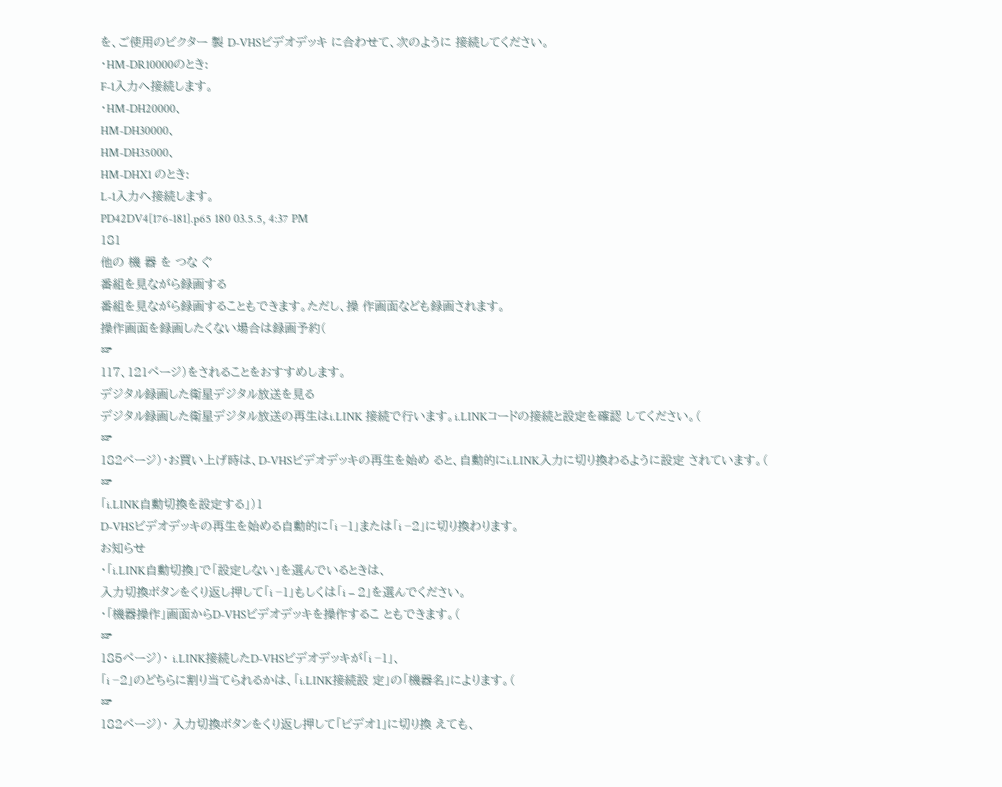を、ご使用のビクター 製 D-VHSビデオデッキ に合わせて、次のように 接続してください。
・HM-DR10000のとき:
F-1入力へ接続します。
・HM-DH20000、
HM-DH30000、
HM-DH35000、
HM-DHX1 のとき:
L-1入力へ接続します。
PD42DV4[176-181].p65 180 03.5.5, 4:37 PM
181
他の 機 器 を つな ぐ
番組を見ながら録画する
番組を見ながら録画することもできます。ただし、操 作画面なども録画されます。
操作画面を録画したくない場合は録画予約(
☞
117、121ページ)をされることをおすすめします。
デジタル録画した衛星デジタル放送を見る
デジタル録画した衛星デジタル放送の再生はi.LINK 接続で行います。i.LINKコードの接続と設定を確認 してください。(
☞
182ページ)・お買い上げ時は、D-VHSビデオデッキの再生を始め ると、自動的にi.LINK入力に切り換わるように設定 されています。(
☞
「i.LINK自動切換を設定する」)1
D-VHSビデオデッキの再生を始める自動的に「i −1」または「i −2」に切り換わります。
お知らせ
・「i.LINK自動切換」で「設定しない」を選んでいるときは、
入力切換ボタンをくり返し押して「i −1」もしくは「i − 2」を選んでください。
・「機器操作」画面からD-VHSビデオデッキを操作するこ ともできます。(
☞
185ページ)・ i.LINK接続したD-VHSビデオデッキが「i −1」、
「i −2」のどちらに割り当てられるかは、「i.LINK接続設 定」の「機器名」によります。(
☞
182ページ)・ 入力切換ボタンをくり返し押して「ビデオ1」に切り換 えても、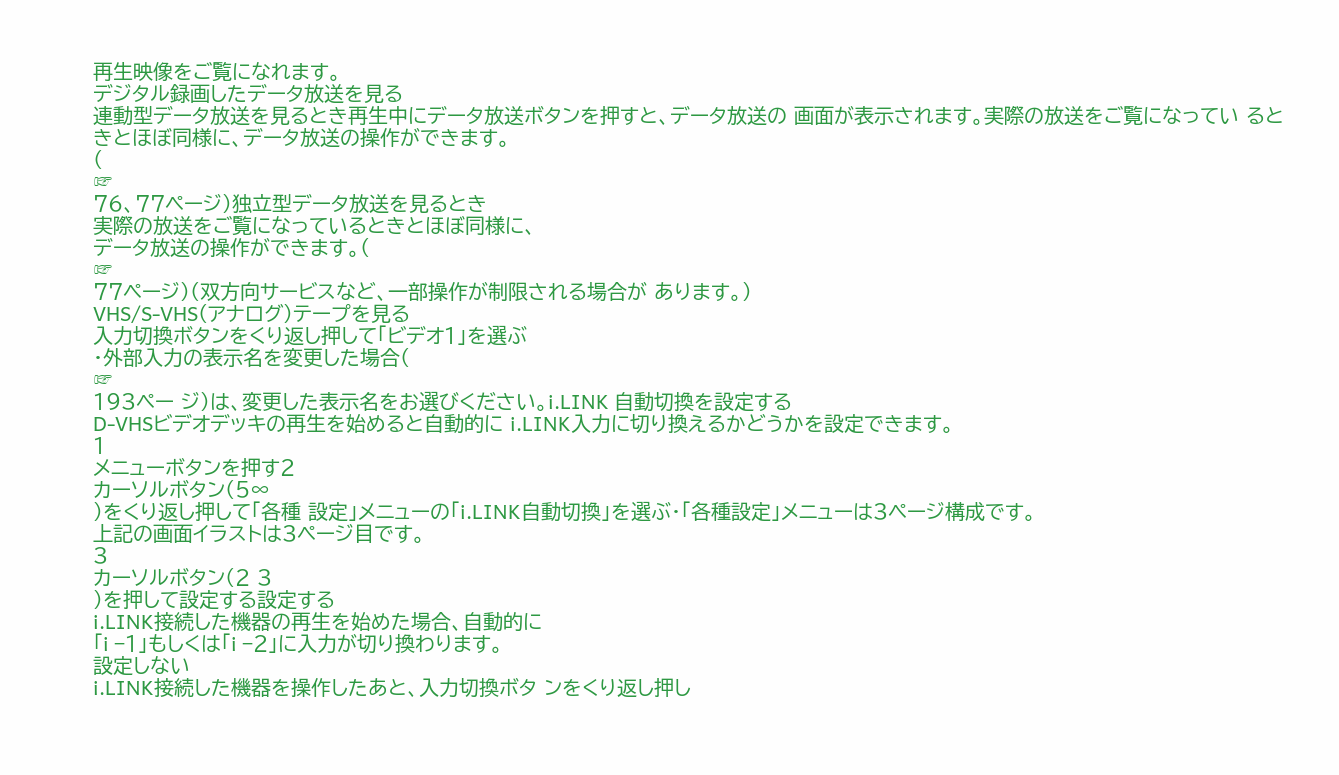再生映像をご覧になれます。
デジタル録画したデータ放送を見る
連動型データ放送を見るとき再生中にデータ放送ボタンを押すと、データ放送の 画面が表示されます。実際の放送をご覧になってい るときとほぼ同様に、データ放送の操作ができます。
(
☞
76、77ページ)独立型データ放送を見るとき
実際の放送をご覧になっているときとほぼ同様に、
データ放送の操作ができます。(
☞
77ページ)(双方向サービスなど、一部操作が制限される場合が あります。)
VHS/S-VHS(アナログ)テープを見る
入力切換ボタンをくり返し押して「ビデオ1」を選ぶ
・外部入力の表示名を変更した場合(
☞
193ペー ジ)は、変更した表示名をお選びください。i.LINK 自動切換を設定する
D-VHSビデオデッキの再生を始めると自動的に i.LINK入力に切り換えるかどうかを設定できます。
1
メニューボタンを押す2
カーソルボタン(5∞
)をくり返し押して「各種 設定」メニューの「i.LINK自動切換」を選ぶ・「各種設定」メニューは3ページ構成です。
上記の画面イラストは3ページ目です。
3
カーソルボタン(2 3
)を押して設定する設定する
i.LINK接続した機器の再生を始めた場合、自動的に
「i −1」もしくは「i −2」に入力が切り換わります。
設定しない
i.LINK接続した機器を操作したあと、入力切換ボタ ンをくり返し押し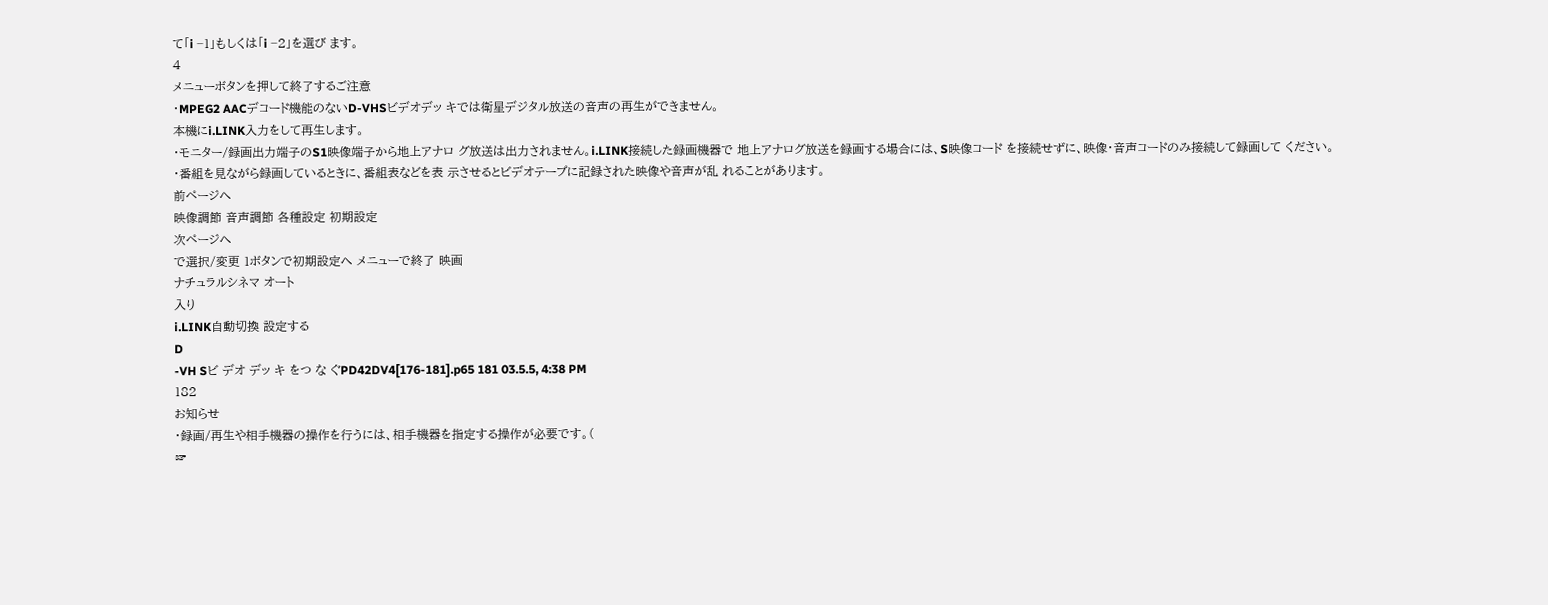て「i −1」もしくは「i −2」を選び ます。
4
メニューボタンを押して終了するご注意
・MPEG2 AACデコード機能のないD-VHSビデオデッ キでは衛星デジタル放送の音声の再生ができません。
本機にi.LINK入力をして再生します。
・モニター/録画出力端子のS1映像端子から地上アナロ グ放送は出力されません。i.LINK接続した録画機器で 地上アナログ放送を録画する場合には、S映像コード を接続せずに、映像・音声コードのみ接続して録画して ください。
・番組を見ながら録画しているときに、番組表などを表 示させるとビデオテープに記録された映像や音声が乱 れることがあります。
前ページへ
映像調節 音声調節 各種設定 初期設定
次ページへ
で選択/変更 1ボタンで初期設定へ メニューで終了 映画
ナチュラルシネマ オート
入り
i.LINK自動切換 設定する
D
-VH Sビ デオ デッ キ をつ な ぐPD42DV4[176-181].p65 181 03.5.5, 4:38 PM
182
お知らせ
・録画/再生や相手機器の操作を行うには、相手機器を指定する操作が必要です。(
☞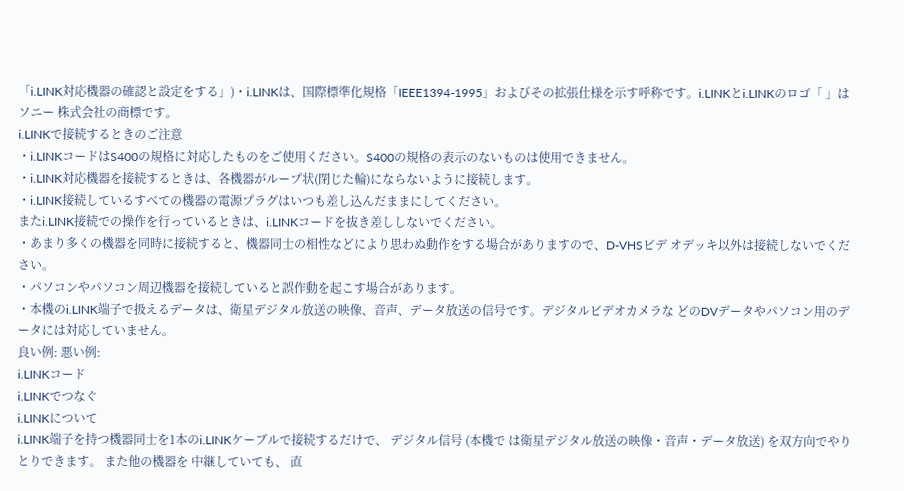「i.LINK対応機器の確認と設定をする」)・i.LINKは、国際標準化規格「IEEE1394-1995」およびその拡張仕様を示す呼称です。i.LINKとi.LINKのロゴ「 」はソニー 株式会社の商標です。
i.LINKで接続するときのご注意
・i.LINKコードはS400の規格に対応したものをご使用ください。S400の規格の表示のないものは使用できません。
・i.LINK対応機器を接続するときは、各機器がループ状(閉じた輪)にならないように接続します。
・i.LINK接続しているすべての機器の電源プラグはいつも差し込んだままにしてください。
またi.LINK接続での操作を行っているときは、i.LINKコードを抜き差ししないでください。
・あまり多くの機器を同時に接続すると、機器同士の相性などにより思わぬ動作をする場合がありますので、D-VHSビデ オデッキ以外は接続しないでください。
・パソコンやパソコン周辺機器を接続していると誤作動を起こす場合があります。
・本機のi.LINK端子で扱えるデータは、衛星デジタル放送の映像、音声、データ放送の信号です。デジタルビデオカメラな どのDVデータやパソコン用のデータには対応していません。
良い例: 悪い例:
i.LINKコード
i.LINKでつなぐ
i.LINKについて
i.LINK端子を持つ機器同士を1本のi.LINKケーブルで接続するだけで、 デジタル信号 (本機で は衛星デジタル放送の映像・音声・データ放送) を双方向でやりとりできます。 また他の機器を 中継していても、 直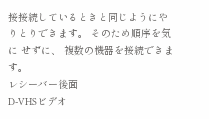接接続しているときと同じようにやりとりできます。 そのため順序を気に せずに、 複数の機器を接続できます。
レシーバー後面
D-VHSビデオ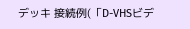デッキ 接続例(「D-VHSビデ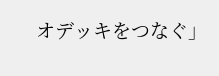オデッキをつなぐ」